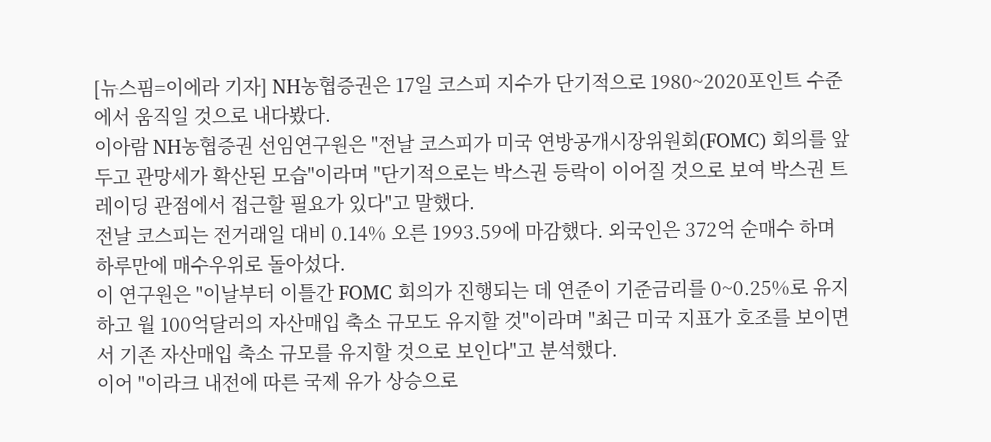[뉴스핌=이에라 기자] NH농협증권은 17일 코스피 지수가 단기적으로 1980~2020포인트 수준에서 움직일 것으로 내다봤다.
이아람 NH농협증권 선임연구원은 "전날 코스피가 미국 연방공개시장위원회(FOMC) 회의를 앞두고 관망세가 확산된 모습"이라며 "단기적으로는 박스권 등락이 이어질 것으로 보여 박스권 트레이딩 관점에서 접근할 필요가 있다"고 말했다.
전날 코스피는 전거래일 대비 0.14% 오른 1993.59에 마감했다. 외국인은 372억 순매수 하며 하루만에 매수우위로 돌아섰다.
이 연구원은 "이날부터 이틀간 FOMC 회의가 진행되는 데 연준이 기준금리를 0~0.25%로 유지하고 월 100억달러의 자산매입 축소 규모도 유지할 것"이라며 "최근 미국 지표가 호조를 보이면서 기존 자산매입 축소 규모를 유지할 것으로 보인다"고 분석했다.
이어 "이라크 내전에 따른 국제 유가 상승으로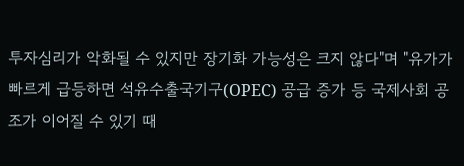투자심리가 악화될 수 있지만 장기화 가능성은 크지 않다"며 "유가가 빠르게 급등하면 석유수출국기구(OPEC) 공급 증가 등 국제사회 공조가 이어질 수 있기 때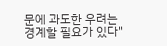문에 과도한 우려는 경계할 필요가 있다"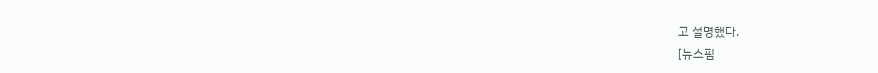고 설명했다.
[뉴스핌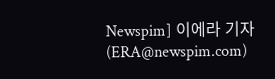Newspim] 이에라 기자 (ERA@newspim.com)